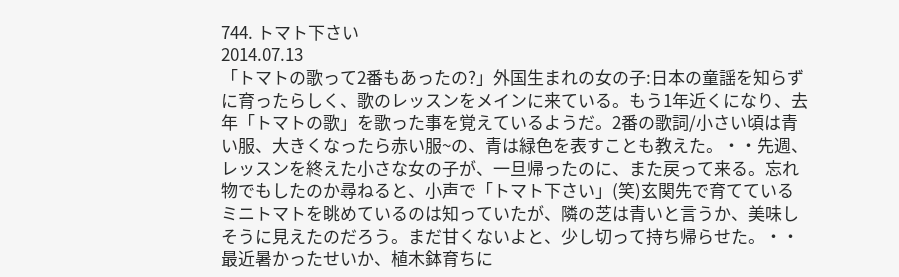744. トマト下さい
2014.07.13
「トマトの歌って2番もあったの?」外国生まれの女の子:日本の童謡を知らずに育ったらしく、歌のレッスンをメインに来ている。もう1年近くになり、去年「トマトの歌」を歌った事を覚えているようだ。2番の歌詞/小さい頃は青い服、大きくなったら赤い服~の、青は緑色を表すことも教えた。・・先週、レッスンを終えた小さな女の子が、一旦帰ったのに、また戻って来る。忘れ物でもしたのか尋ねると、小声で「トマト下さい」(笑)玄関先で育てているミニトマトを眺めているのは知っていたが、隣の芝は青いと言うか、美味しそうに見えたのだろう。まだ甘くないよと、少し切って持ち帰らせた。・・最近暑かったせいか、植木鉢育ちに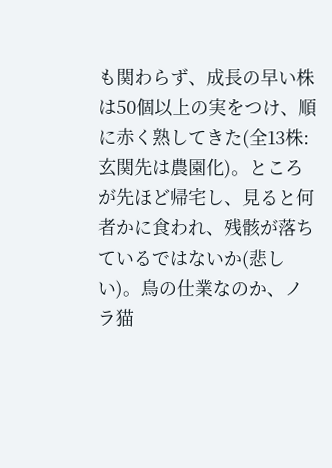も関わらず、成長の早い株は50個以上の実をつけ、順に赤く熟してきた(全13株:玄関先は農園化)。ところが先ほど帰宅し、見ると何者かに食われ、残骸が落ちているではないか(悲しい)。鳥の仕業なのか、ノラ猫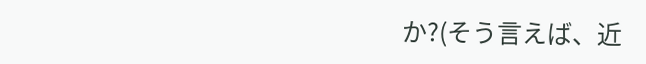か?(そう言えば、近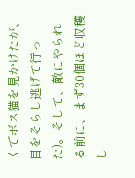くでボス猫を見かけたが、目をそらし逃げて行った)。そして、敵にやられる前に、まず30個ほど収穫し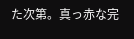た次第。真っ赤な完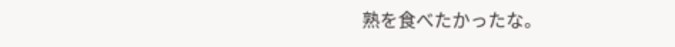熟を食べたかったな。